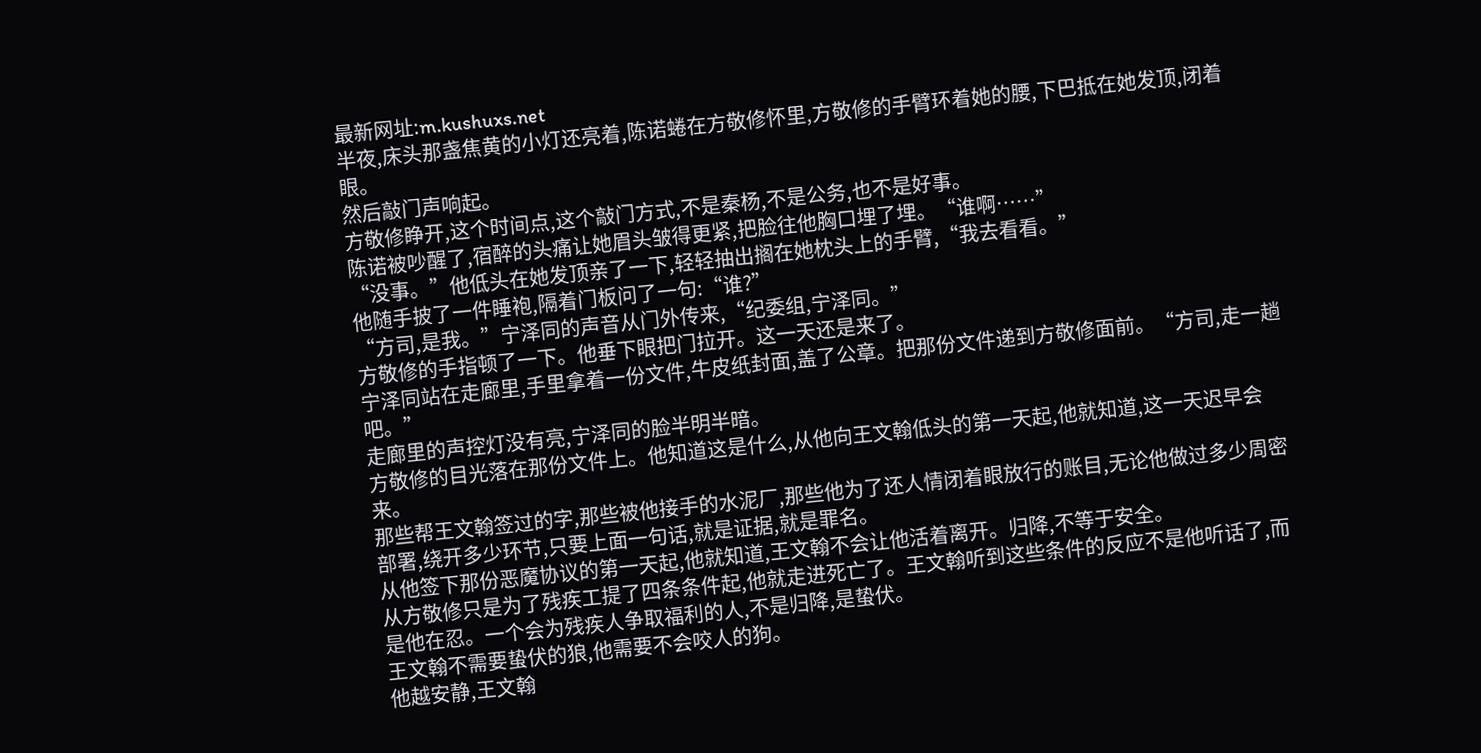最新网址:m.kushuxs.net
半夜,床头那盏焦黄的小灯还亮着,陈诺蜷在方敬修怀里,方敬修的手臂环着她的腰,下巴抵在她发顶,闭着眼。
然后敲门声响起。
方敬修睁开,这个时间点,这个敲门方式,不是秦杨,不是公务,也不是好事。
陈诺被吵醒了,宿醉的头痛让她眉头皱得更紧,把脸往他胸口埋了埋。“谁啊……”
“没事。”他低头在她发顶亲了一下,轻轻抽出搁在她枕头上的手臂,“我去看看。”
他随手披了一件睡袍,隔着门板问了一句:“谁?”
“方司,是我。”宁泽同的声音从门外传来,“纪委组,宁泽同。”
方敬修的手指顿了一下。他垂下眼把门拉开。这一天还是来了。
宁泽同站在走廊里,手里拿着一份文件,牛皮纸封面,盖了公章。把那份文件递到方敬修面前。“方司,走一趟吧。”
走廊里的声控灯没有亮,宁泽同的脸半明半暗。
方敬修的目光落在那份文件上。他知道这是什么,从他向王文翰低头的第一天起,他就知道,这一天迟早会来。
那些帮王文翰签过的字,那些被他接手的水泥厂,那些他为了还人情闭着眼放行的账目,无论他做过多少周密部署,绕开多少环节,只要上面一句话,就是证据,就是罪名。
从他签下那份恶魔协议的第一天起,他就知道,王文翰不会让他活着离开。归降,不等于安全。
从方敬修只是为了残疾工提了四条条件起,他就走进死亡了。王文翰听到这些条件的反应不是他听话了,而是他在忍。一个会为残疾人争取福利的人,不是归降,是蛰伏。
王文翰不需要蛰伏的狼,他需要不会咬人的狗。
他越安静,王文翰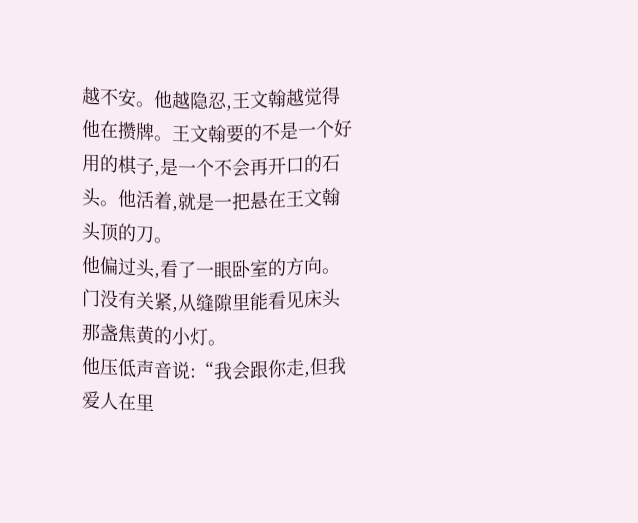越不安。他越隐忍,王文翰越觉得他在攒牌。王文翰要的不是一个好用的棋子,是一个不会再开口的石头。他活着,就是一把悬在王文翰头顶的刀。
他偏过头,看了一眼卧室的方向。门没有关紧,从缝隙里能看见床头那盏焦黄的小灯。
他压低声音说:“我会跟你走,但我爱人在里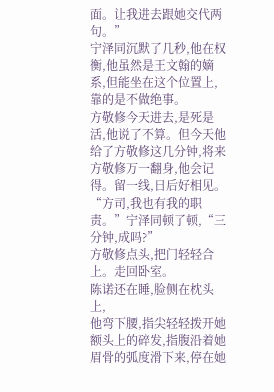面。让我进去跟她交代两句。”
宁泽同沉默了几秒,他在权衡,他虽然是王文翰的嫡系,但能坐在这个位置上,靠的是不做绝事。
方敬修今天进去,是死是活,他说了不算。但今天他给了方敬修这几分钟,将来方敬修万一翻身,他会记得。留一线,日后好相见。
“方司,我也有我的职责。”宁泽同顿了顿,“三分钟,成吗?”
方敬修点头,把门轻轻合上。走回卧室。
陈诺还在睡,脸侧在枕头上,
他弯下腰,指尖轻轻拨开她额头上的碎发,指腹沿着她眉骨的弧度滑下来,停在她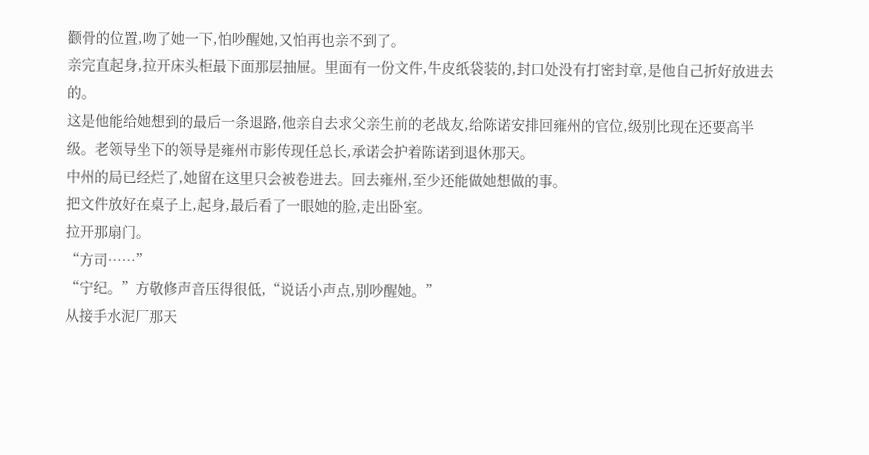颧骨的位置,吻了她一下,怕吵醒她,又怕再也亲不到了。
亲完直起身,拉开床头柜最下面那层抽屉。里面有一份文件,牛皮纸袋装的,封口处没有打密封章,是他自己折好放进去的。
这是他能给她想到的最后一条退路,他亲自去求父亲生前的老战友,给陈诺安排回雍州的官位,级别比现在还要高半级。老领导坐下的领导是雍州市影传现任总长,承诺会护着陈诺到退休那天。
中州的局已经烂了,她留在这里只会被卷进去。回去雍州,至少还能做她想做的事。
把文件放好在桌子上,起身,最后看了一眼她的脸,走出卧室。
拉开那扇门。
“方司……”
“宁纪。”方敬修声音压得很低,“说话小声点,别吵醒她。”
从接手水泥厂那天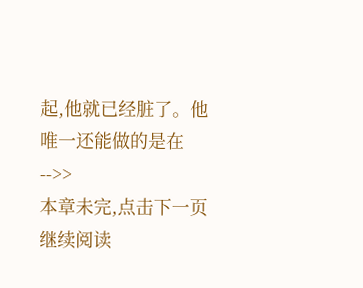起,他就已经脏了。他唯一还能做的是在-->>
本章未完,点击下一页继续阅读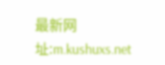最新网址:m.kushuxs.net